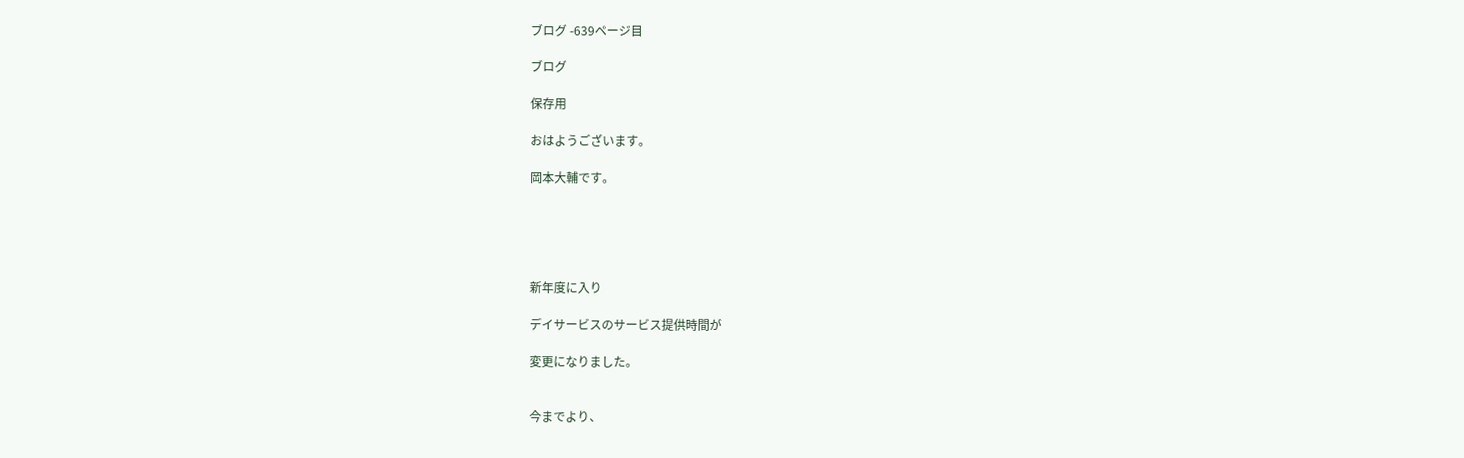ブログ -639ページ目

ブログ

保存用

おはようございます。

岡本大輔です。





新年度に入り

デイサービスのサービス提供時間が

変更になりました。


今までより、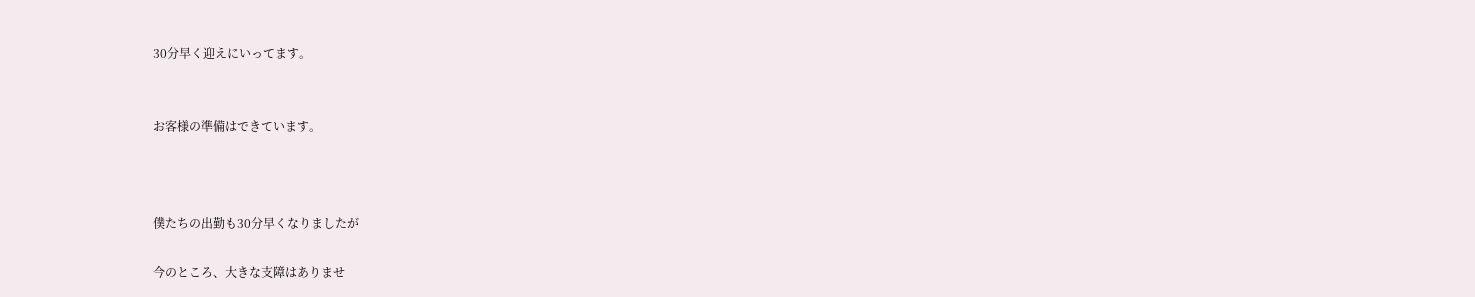30分早く迎えにいってます。


お客様の準備はできています。



僕たちの出勤も30分早くなりましたが

今のところ、大きな支障はありませ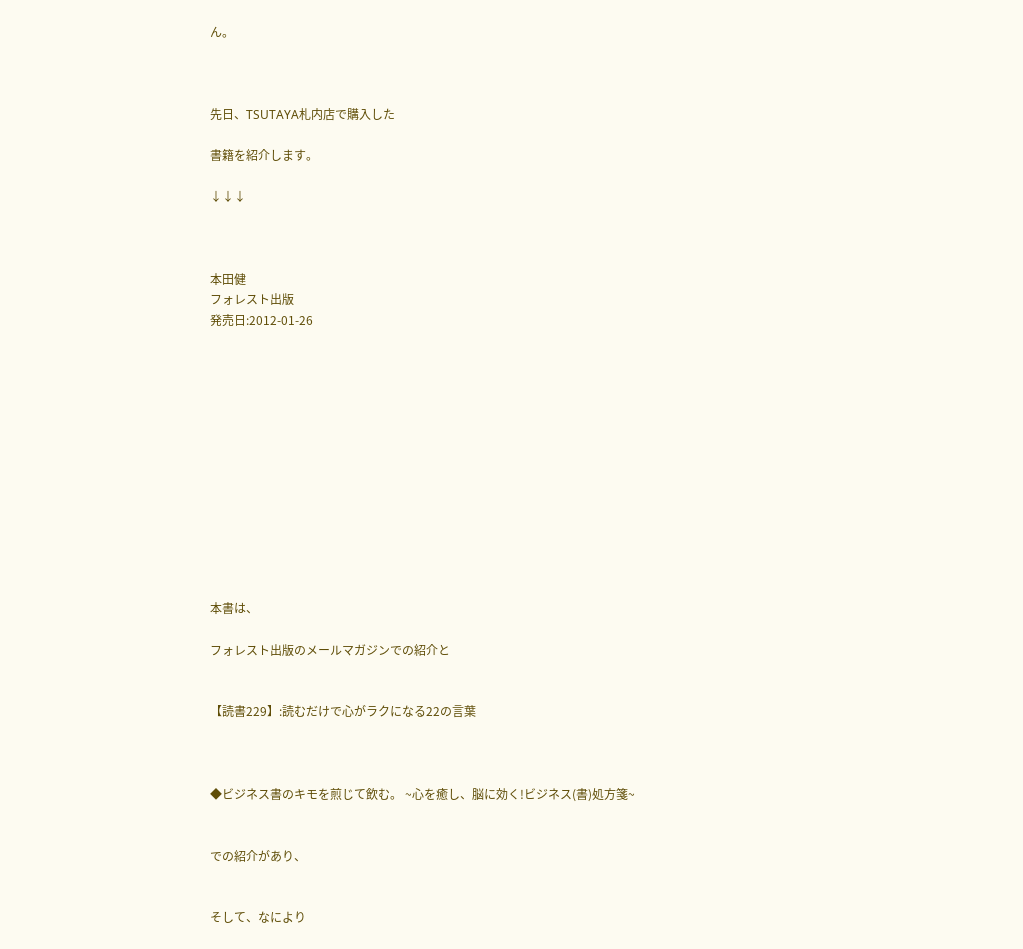ん。



先日、TSUTAYA札内店で購入した

書籍を紹介します。

↓↓↓



本田健
フォレスト出版
発売日:2012-01-26













本書は、

フォレスト出版のメールマガジンでの紹介と


【読書229】:読むだけで心がラクになる22の言葉



◆ビジネス書のキモを煎じて飲む。 ~心を癒し、脳に効く!ビジネス(書)処方箋~


での紹介があり、


そして、なにより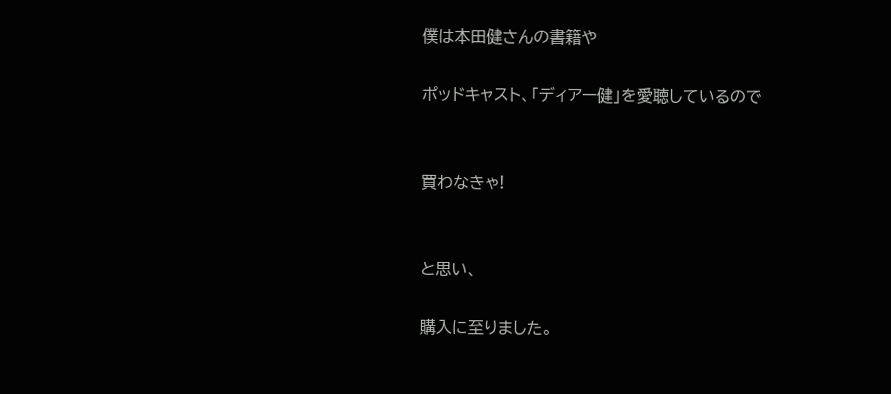僕は本田健さんの書籍や

ポッドキャスト、「ディアー健」を愛聴しているので


買わなきゃ!


と思い、

購入に至りました。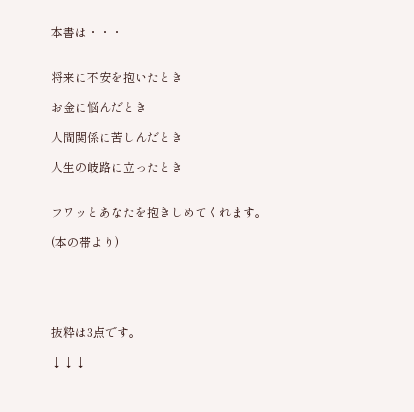本書は・・・


将来に不安を抱いたとき

お金に悩んだとき

人間関係に苦しんだとき

人生の岐路に立ったとき


フワッとあなたを抱きしめてくれます。

(本の帯より)





抜粋は3点です。

↓↓↓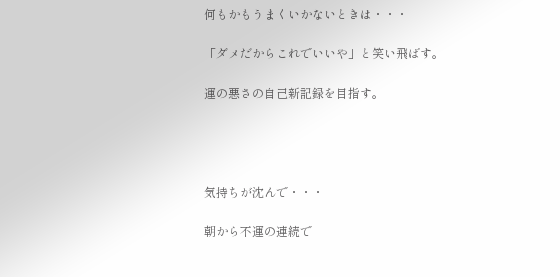何もかもうまくいかないときは・・・

「ダメだからこれでいいや」と笑い飛ばす。

運の悪さの自己新記録を目指す。




気持ちが沈んで・・・

朝から不運の連続で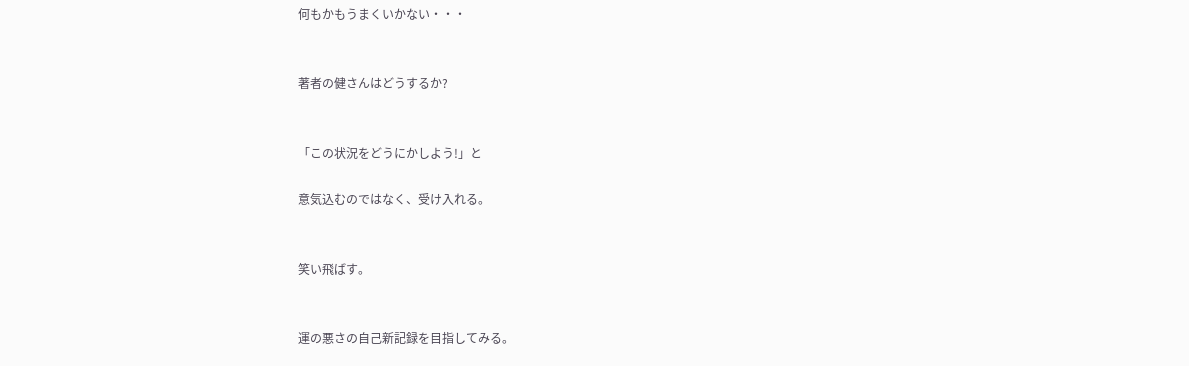何もかもうまくいかない・・・


著者の健さんはどうするか?


「この状況をどうにかしよう!」と

意気込むのではなく、受け入れる。


笑い飛ばす。


運の悪さの自己新記録を目指してみる。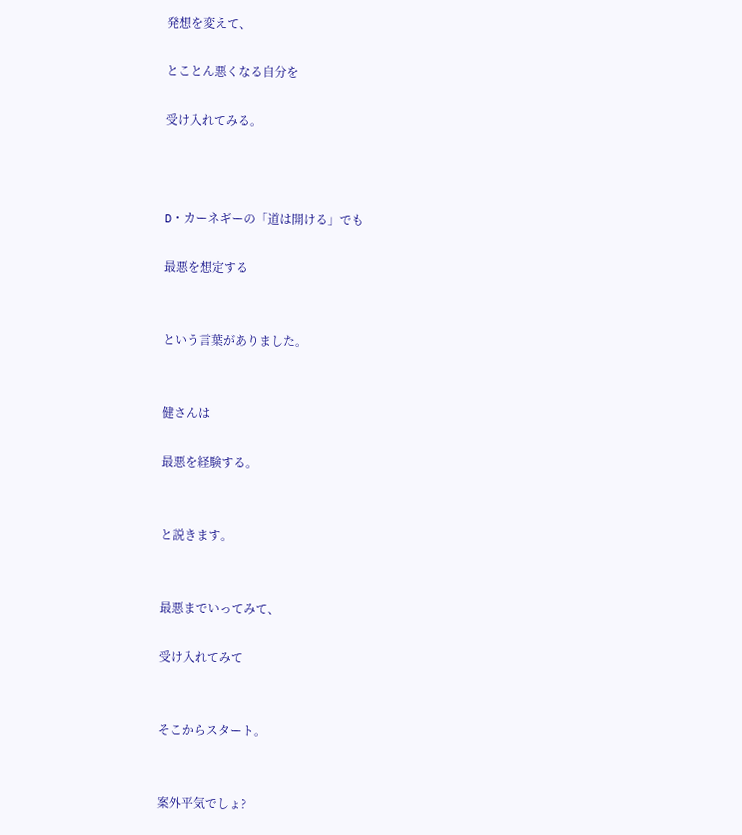発想を変えて、

とことん悪くなる自分を

受け入れてみる。



D・カーネギーの「道は開ける」でも

最悪を想定する


という言葉がありました。


健さんは

最悪を経験する。


と説きます。


最悪までいってみて、

受け入れてみて


そこからスタート。


案外平気でしょ?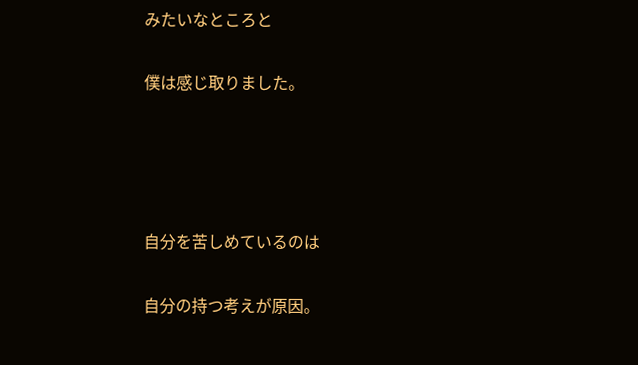みたいなところと

僕は感じ取りました。




自分を苦しめているのは

自分の持つ考えが原因。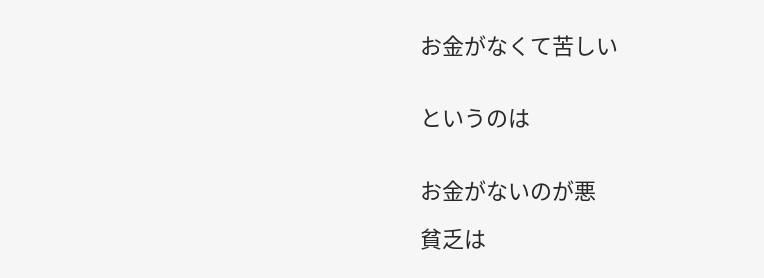お金がなくて苦しい


というのは


お金がないのが悪

貧乏は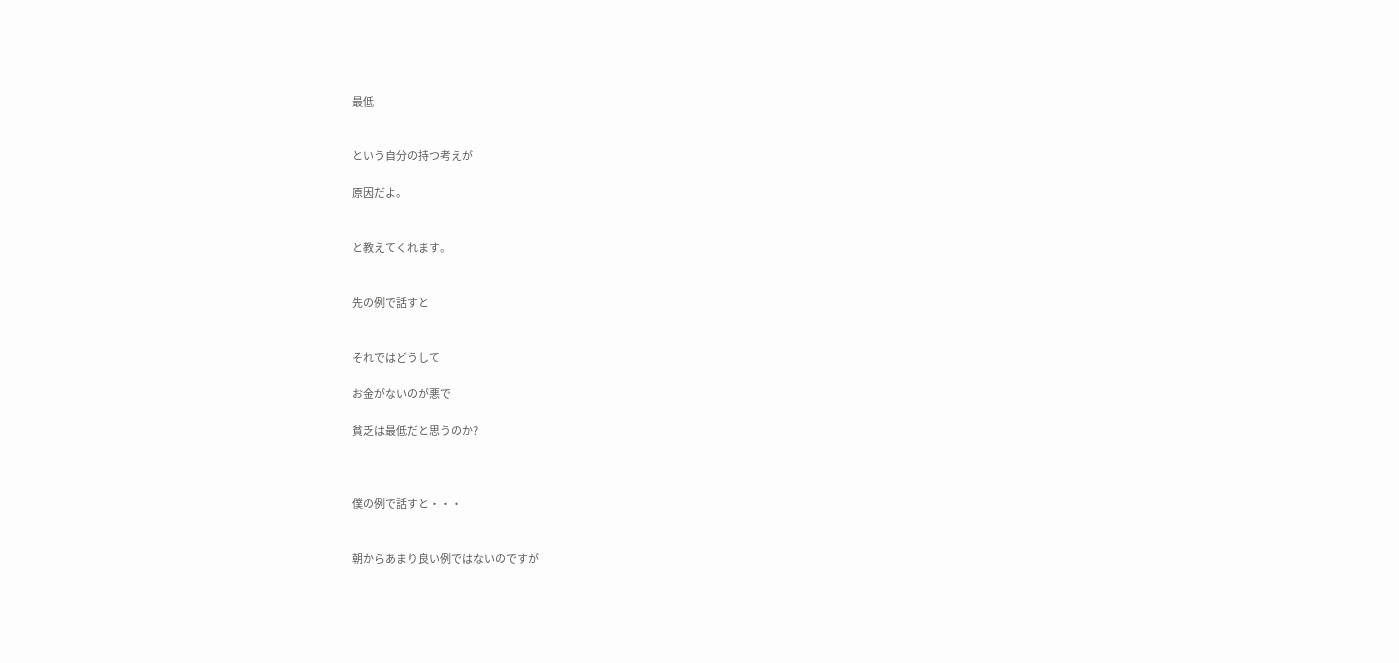最低


という自分の持つ考えが

原因だよ。


と教えてくれます。


先の例で話すと


それではどうして

お金がないのが悪で

貧乏は最低だと思うのか?



僕の例で話すと・・・


朝からあまり良い例ではないのですが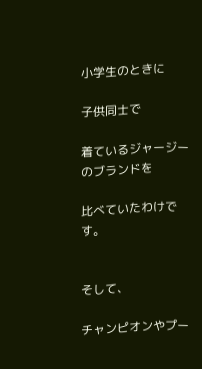小学生のときに

子供同士で

着ているジャージーのブランドを

比べていたわけです。


そして、

チャンピオンやプー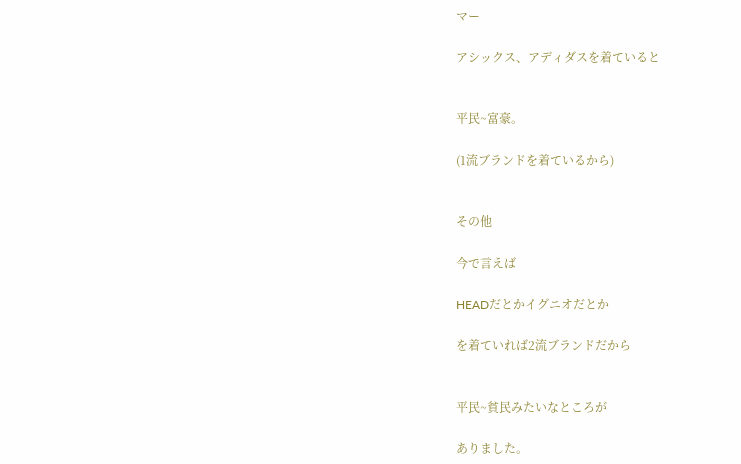マー

アシックス、アディダスを着ていると


平民~富豪。

(1流ブランドを着ているから)


その他

今で言えば

HEADだとかイグニオだとか

を着ていれば2流ブランドだから


平民~貧民みたいなところが

ありました。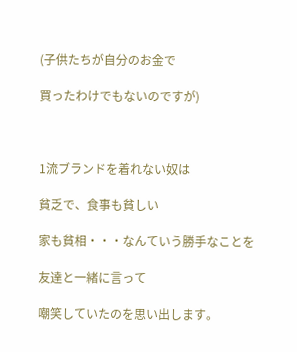(子供たちが自分のお金で

買ったわけでもないのですが)



1流ブランドを着れない奴は

貧乏で、食事も貧しい

家も貧相・・・なんていう勝手なことを

友達と一緒に言って

嘲笑していたのを思い出します。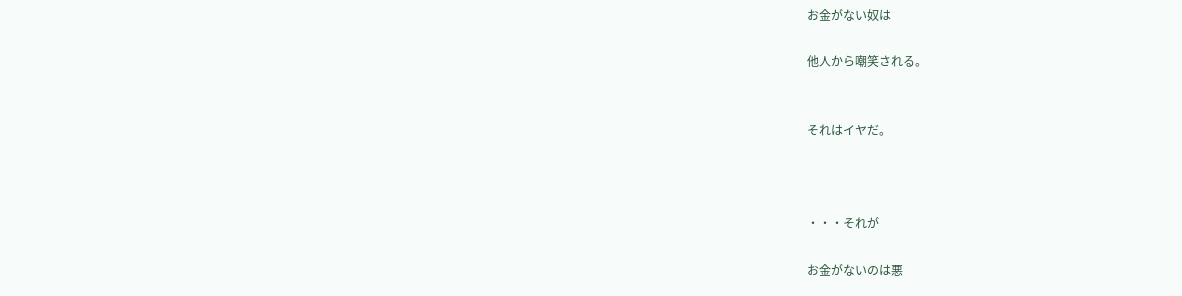お金がない奴は

他人から嘲笑される。


それはイヤだ。



・・・それが

お金がないのは悪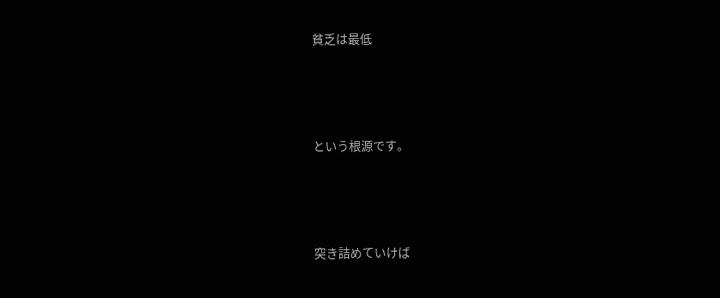貧乏は最低



という根源です。



突き詰めていけば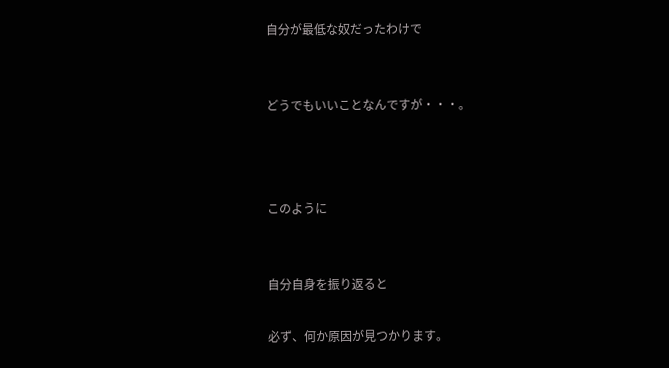自分が最低な奴だったわけで


どうでもいいことなんですが・・・。



このように


自分自身を振り返ると

必ず、何か原因が見つかります。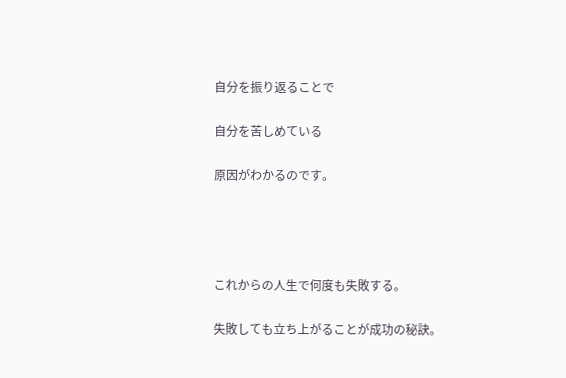自分を振り返ることで

自分を苦しめている

原因がわかるのです。




これからの人生で何度も失敗する。

失敗しても立ち上がることが成功の秘訣。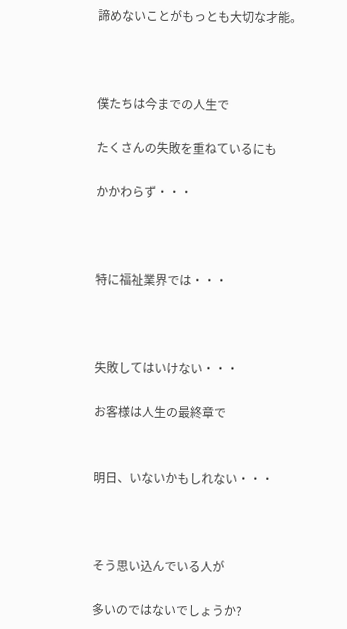諦めないことがもっとも大切な才能。



僕たちは今までの人生で

たくさんの失敗を重ねているにも

かかわらず・・・



特に福祉業界では・・・



失敗してはいけない・・・

お客様は人生の最終章で


明日、いないかもしれない・・・



そう思い込んでいる人が

多いのではないでしょうか?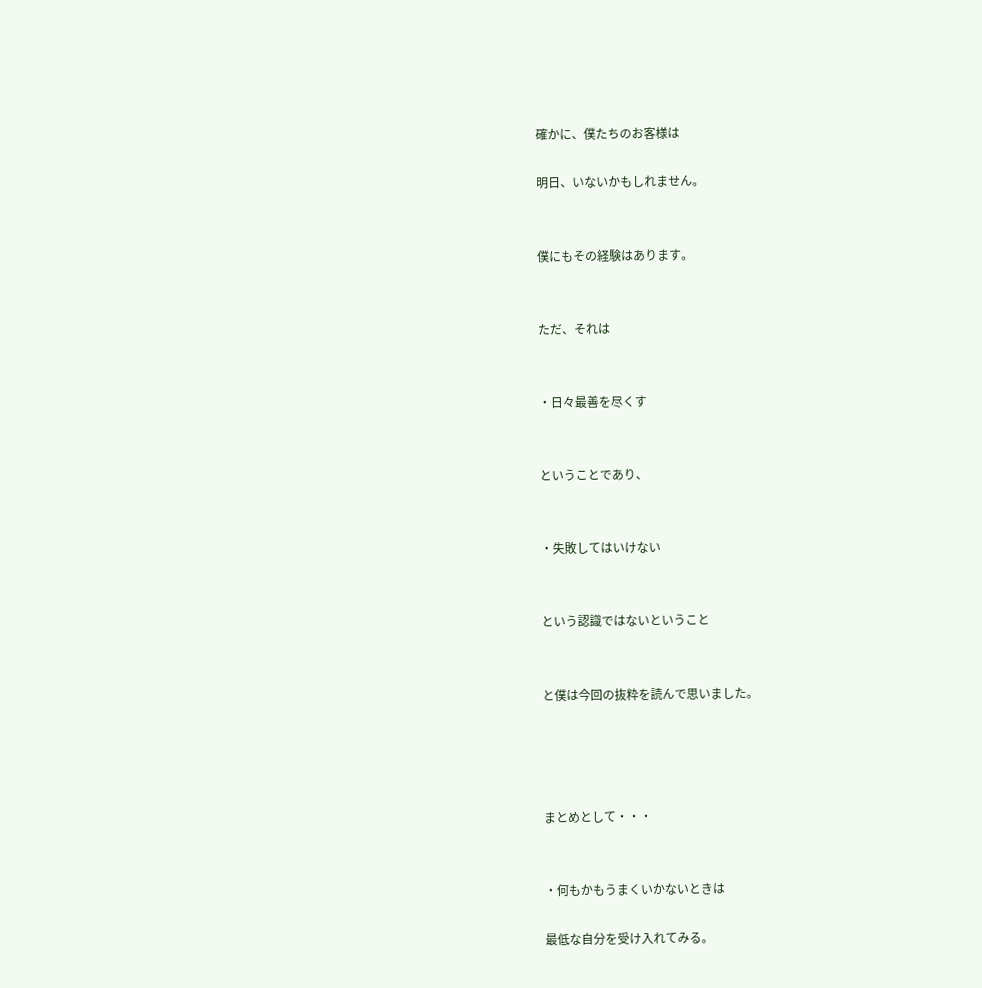確かに、僕たちのお客様は

明日、いないかもしれません。


僕にもその経験はあります。


ただ、それは


・日々最善を尽くす


ということであり、


・失敗してはいけない


という認識ではないということ


と僕は今回の抜粋を読んで思いました。




まとめとして・・・


・何もかもうまくいかないときは

最低な自分を受け入れてみる。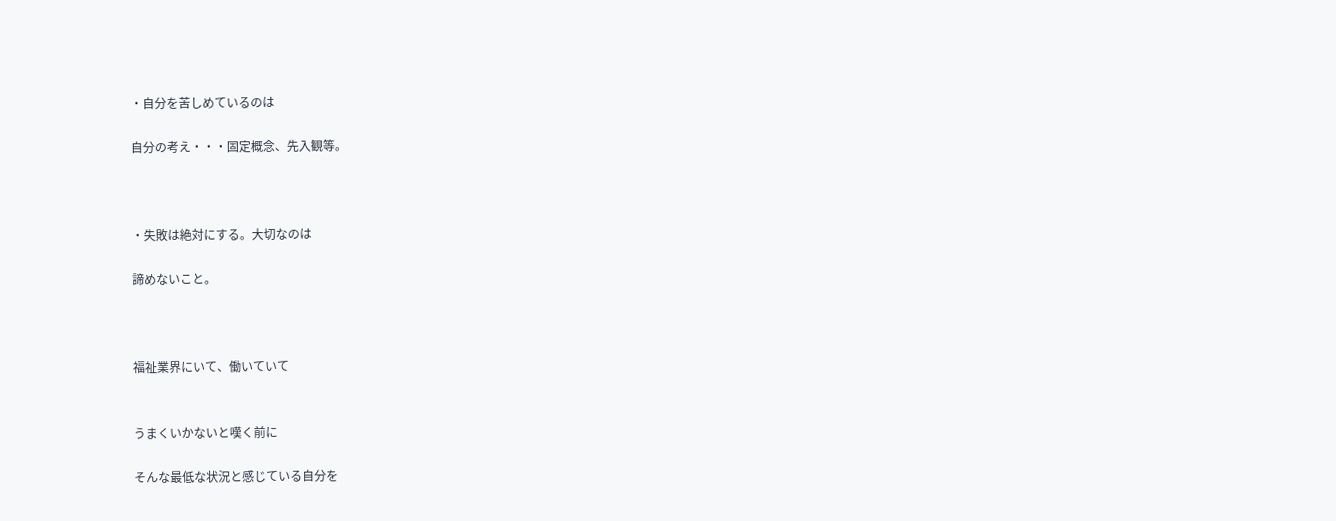・自分を苦しめているのは

自分の考え・・・固定概念、先入観等。



・失敗は絶対にする。大切なのは

諦めないこと。



福祉業界にいて、働いていて


うまくいかないと嘆く前に

そんな最低な状況と感じている自分を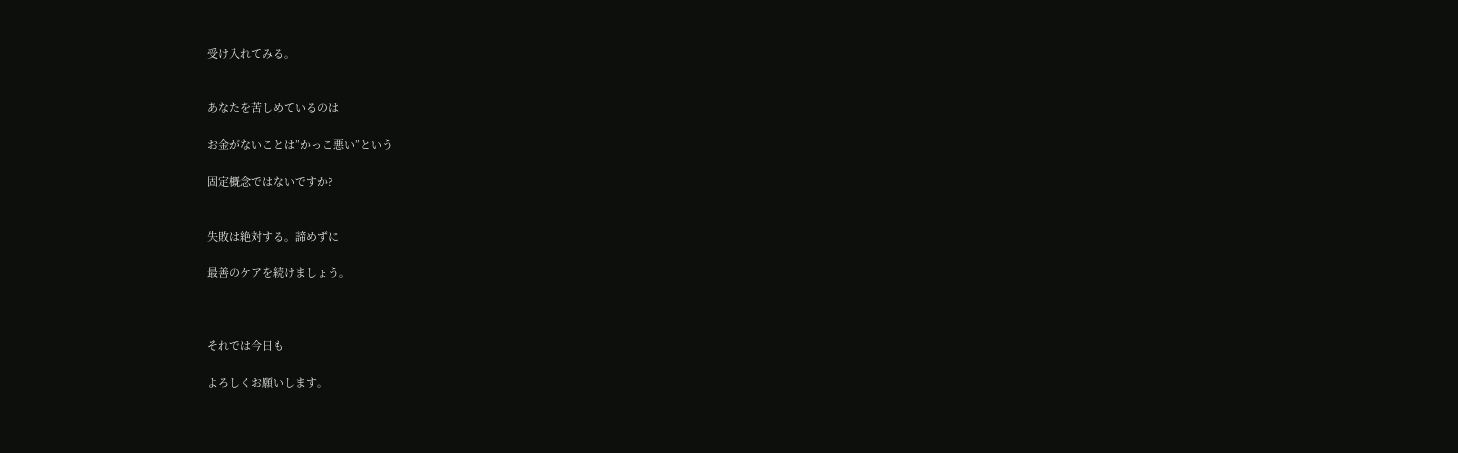受け入れてみる。


あなたを苦しめているのは

お金がないことは”かっこ悪い”という

固定概念ではないですか?


失敗は絶対する。諦めずに

最善のケアを続けましょう。



それでは今日も

よろしくお願いします。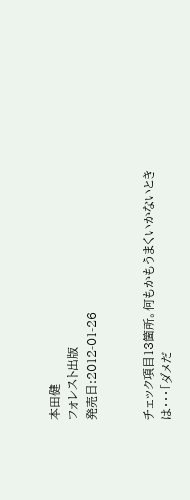本田健
フォレスト出版
発売日:2012-01-26


チェック項目13箇所。何もかもうまくいかないときは・・・「ダメだ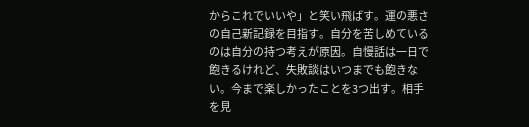からこれでいいや」と笑い飛ばす。運の悪さの自己新記録を目指す。自分を苦しめているのは自分の持つ考えが原因。自慢話は一日で飽きるけれど、失敗談はいつまでも飽きない。今まで楽しかったことを3つ出す。相手を見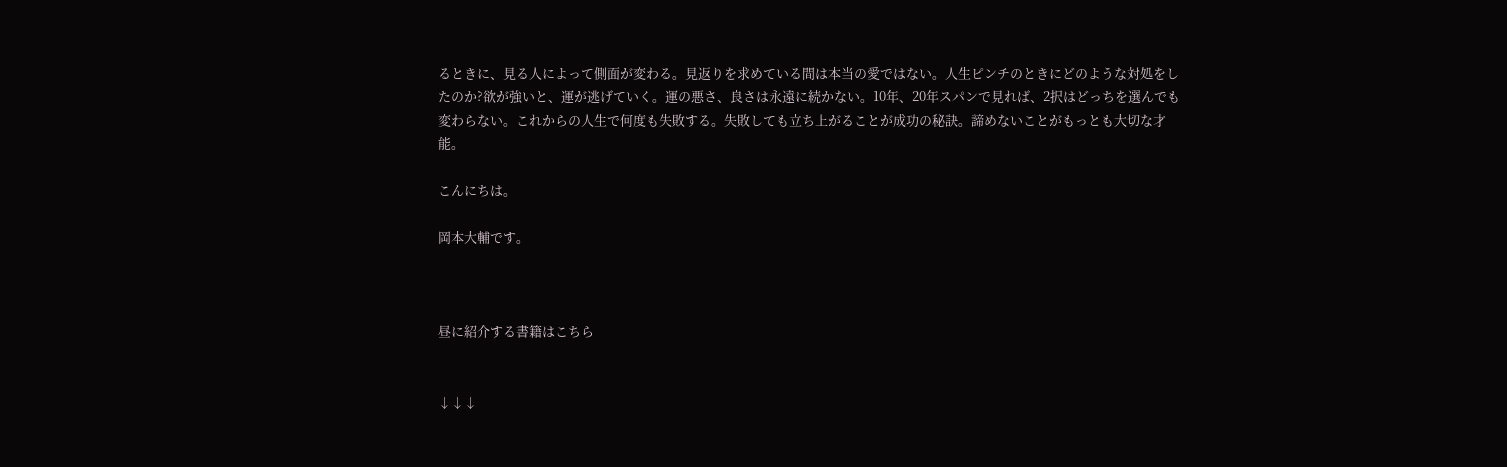るときに、見る人によって側面が変わる。見返りを求めている間は本当の愛ではない。人生ピンチのときにどのような対処をしたのか?欲が強いと、運が逃げていく。運の悪さ、良さは永遠に続かない。10年、20年スパンで見れば、2択はどっちを選んでも変わらない。これからの人生で何度も失敗する。失敗しても立ち上がることが成功の秘訣。諦めないことがもっとも大切な才能。

こんにちは。

岡本大輔です。



昼に紹介する書籍はこちら


↓↓↓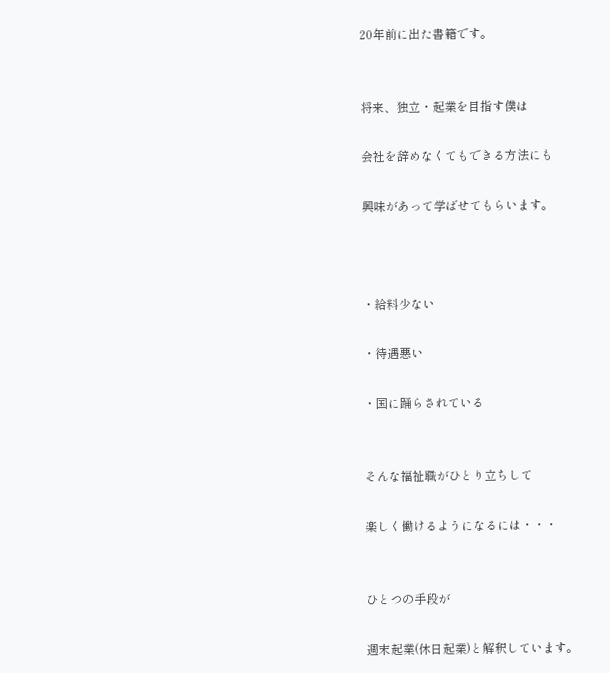20年前に出た書籍です。


将来、独立・起業を目指す僕は

会社を辞めなくてもできる方法にも

興味があって学ばせてもらいます。



・給料少ない

・待遇悪い

・国に踊らされている


そんな福祉職がひとり立ちして

楽しく働けるようになるには・・・


ひとつの手段が

週末起業(休日起業)と解釈しています。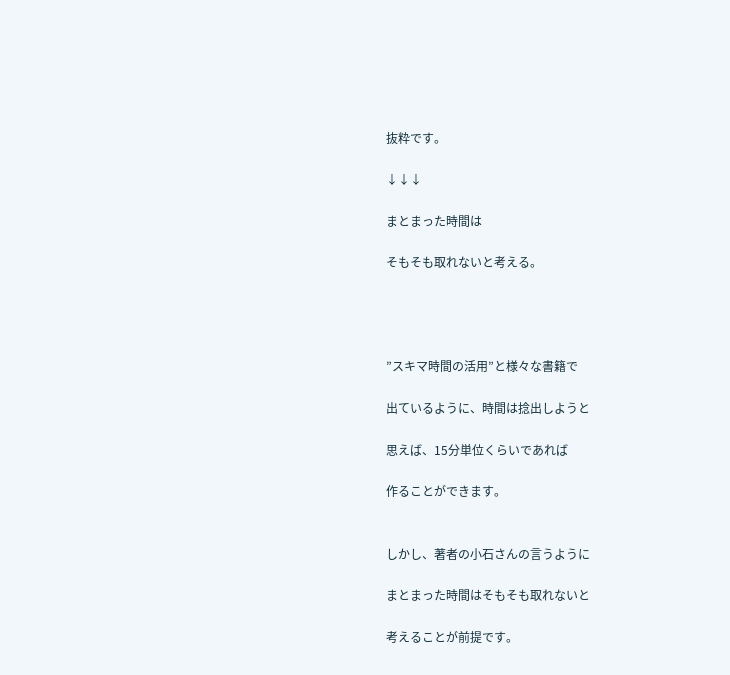抜粋です。

↓↓↓

まとまった時間は

そもそも取れないと考える。




”スキマ時間の活用”と様々な書籍で

出ているように、時間は捻出しようと

思えば、15分単位くらいであれば

作ることができます。


しかし、著者の小石さんの言うように

まとまった時間はそもそも取れないと

考えることが前提です。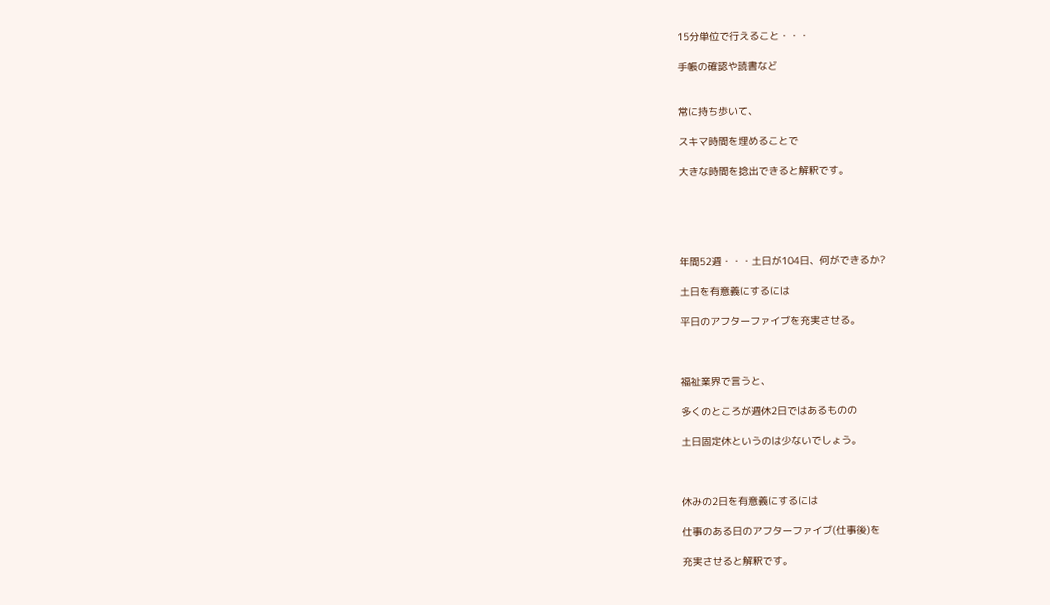15分単位で行えること・・・

手帳の確認や読書など


常に持ち歩いて、

スキマ時間を埋めることで

大きな時間を捻出できると解釈です。





年間52週・・・土日が104日、何ができるか?

土日を有意義にするには

平日のアフターファイブを充実させる。



福祉業界で言うと、

多くのところが週休2日ではあるものの

土日固定休というのは少ないでしょう。



休みの2日を有意義にするには

仕事のある日のアフターファイブ(仕事後)を

充実させると解釈です。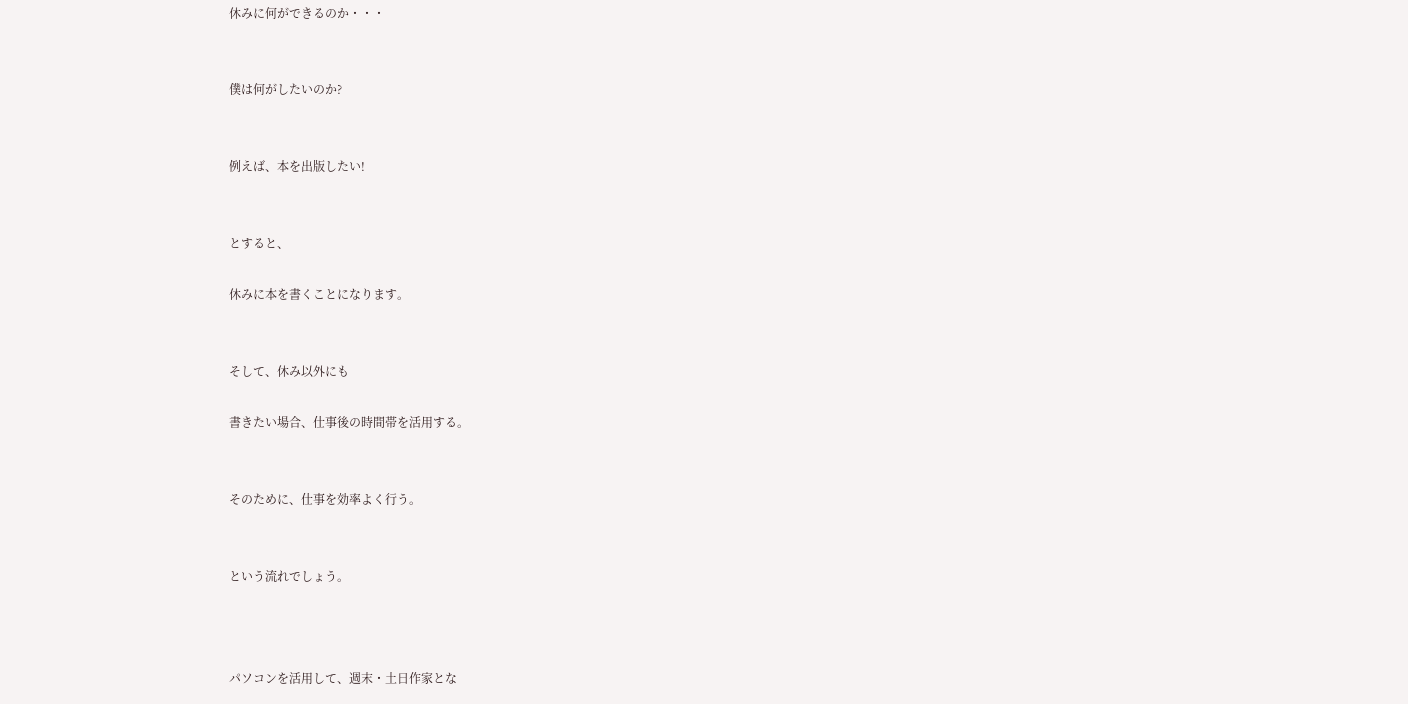休みに何ができるのか・・・


僕は何がしたいのか?


例えば、本を出版したい!


とすると、

休みに本を書くことになります。


そして、休み以外にも

書きたい場合、仕事後の時間帯を活用する。


そのために、仕事を効率よく行う。


という流れでしょう。



パソコンを活用して、週末・土日作家とな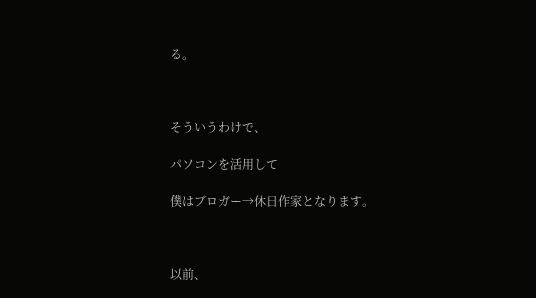る。



そういうわけで、

パソコンを活用して

僕はブロガー→休日作家となります。



以前、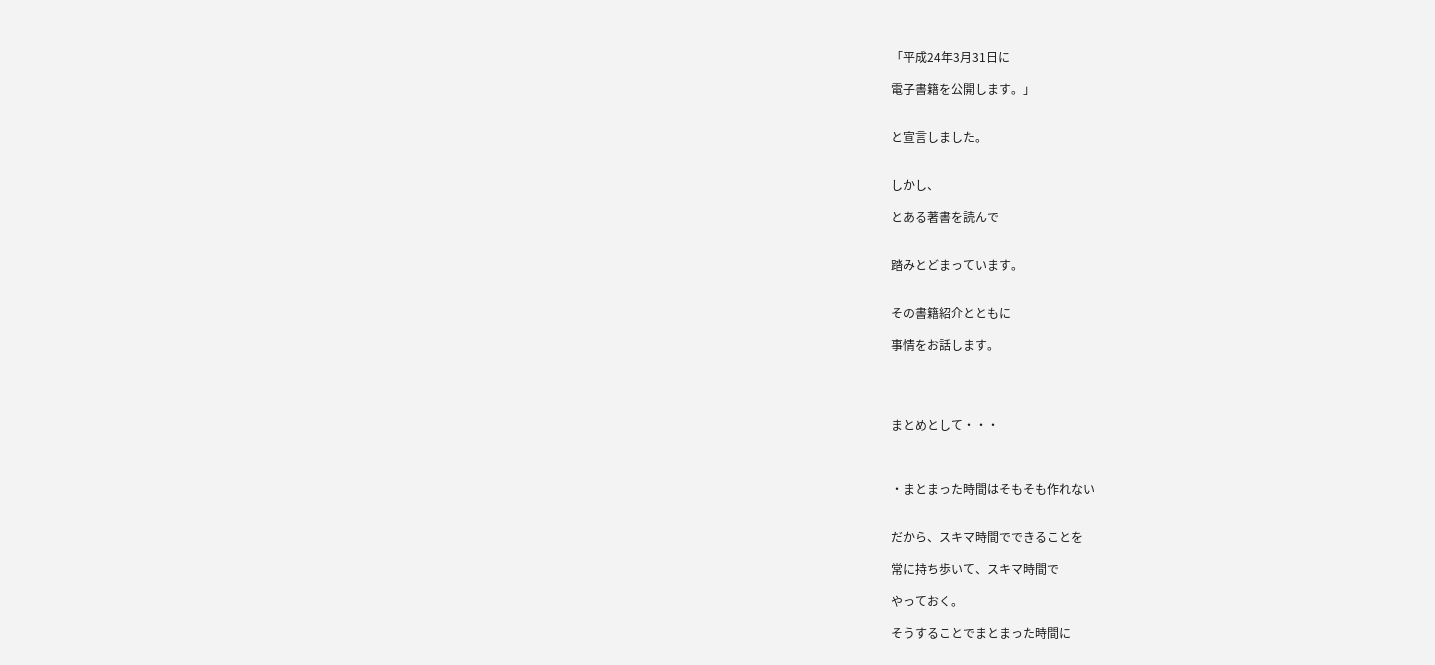「平成24年3月31日に

電子書籍を公開します。」


と宣言しました。


しかし、

とある著書を読んで


踏みとどまっています。


その書籍紹介とともに

事情をお話します。




まとめとして・・・



・まとまった時間はそもそも作れない


だから、スキマ時間でできることを

常に持ち歩いて、スキマ時間で

やっておく。

そうすることでまとまった時間に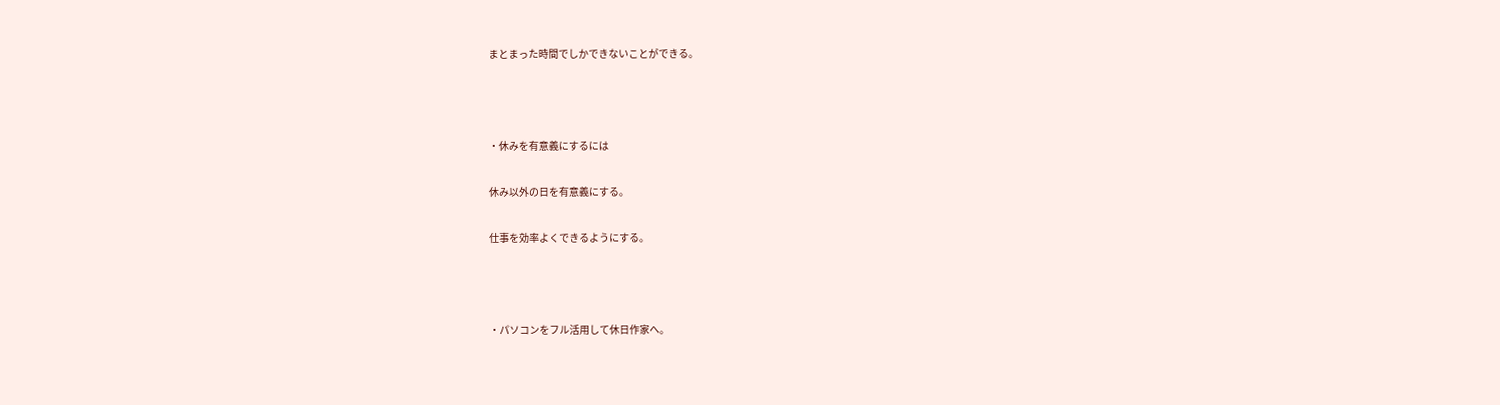まとまった時間でしかできないことができる。



・休みを有意義にするには

休み以外の日を有意義にする。

仕事を効率よくできるようにする。



・パソコンをフル活用して休日作家へ。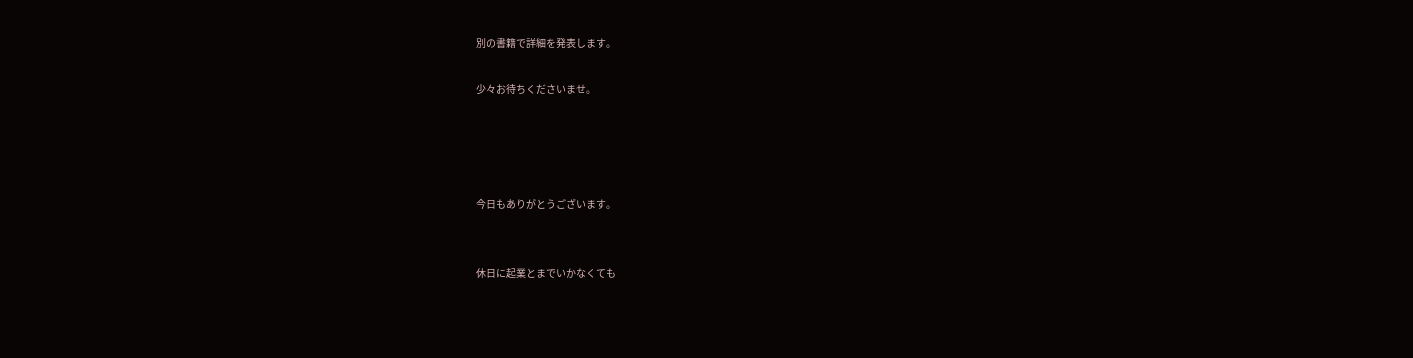別の書籍で詳細を発表します。

少々お待ちくださいませ。




今日もありがとうございます。


休日に起業とまでいかなくても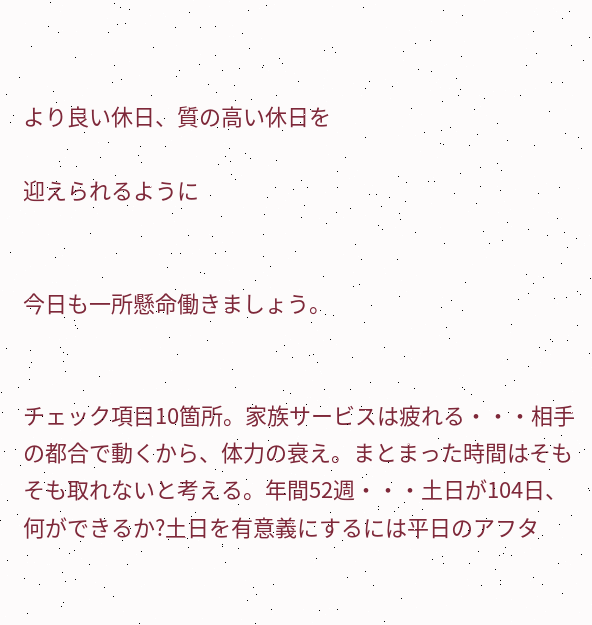より良い休日、質の高い休日を

迎えられるように


今日も一所懸命働きましょう。


チェック項目10箇所。家族サービスは疲れる・・・相手の都合で動くから、体力の衰え。まとまった時間はそもそも取れないと考える。年間52週・・・土日が104日、何ができるか?土日を有意義にするには平日のアフタ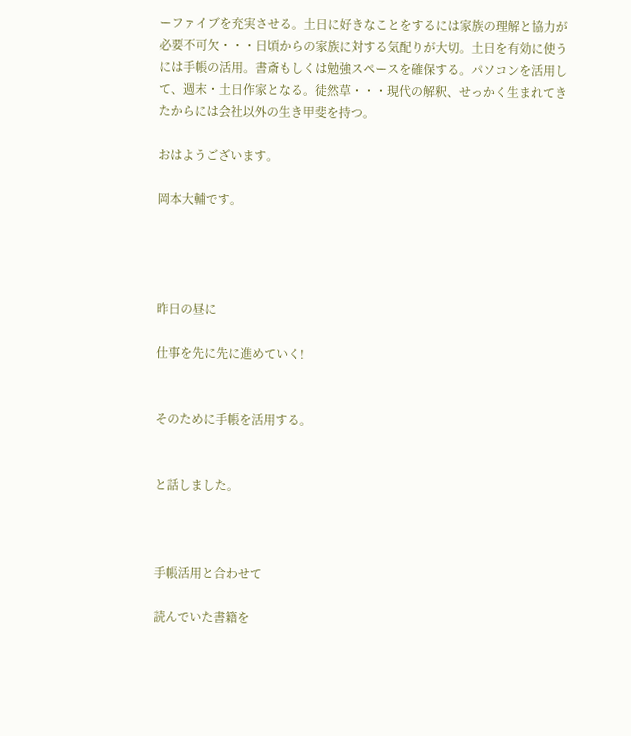ーファイブを充実させる。土日に好きなことをするには家族の理解と協力が必要不可欠・・・日頃からの家族に対する気配りが大切。土日を有効に使うには手帳の活用。書斎もしくは勉強スペースを確保する。パソコンを活用して、週末・土日作家となる。徒然草・・・現代の解釈、せっかく生まれてきたからには会社以外の生き甲斐を持つ。

おはようございます。

岡本大輔です。




昨日の昼に

仕事を先に先に進めていく!


そのために手帳を活用する。


と話しました。



手帳活用と合わせて

読んでいた書籍を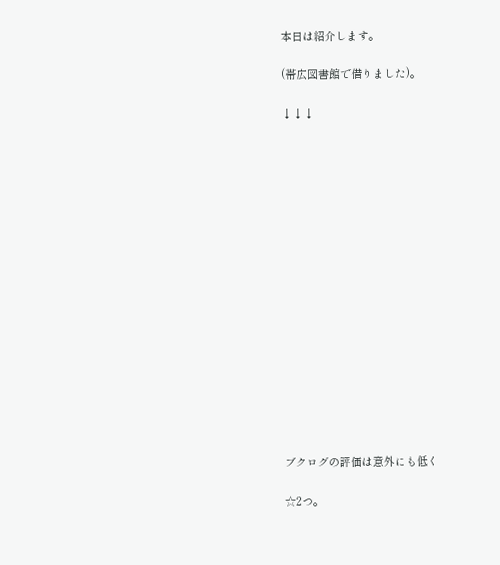本日は紹介します。

(帯広図書館で借りました)。

↓↓↓

















ブクログの評価は意外にも低く

☆2つ。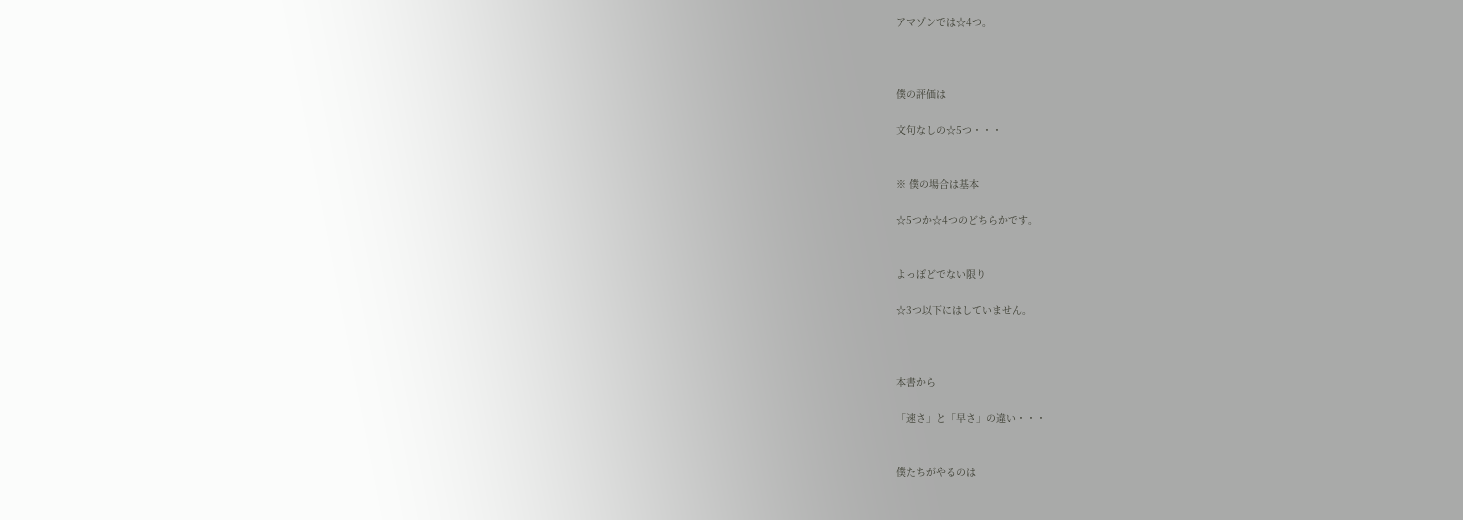アマゾンでは☆4つ。



僕の評価は

文句なしの☆5つ・・・


※ 僕の場合は基本

☆5つか☆4つのどちらかです。


よっぽどでない限り

☆3つ以下にはしていません。



本書から

「速さ」と「早さ」の違い・・・


僕たちがやるのは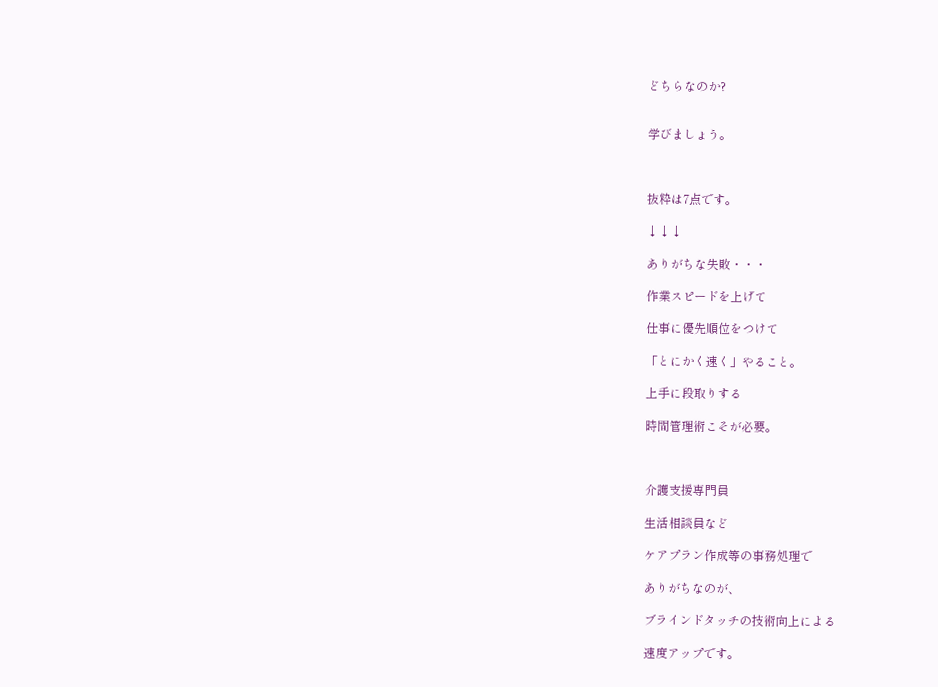どちらなのか?


学びましょう。



抜粋は7点です。

↓↓↓

ありがちな失敗・・・

作業スピードを上げて

仕事に優先順位をつけて

「とにかく速く」やること。

上手に段取りする

時間管理術こそが必要。



介護支援専門員

生活相談員など

ケアプラン作成等の事務処理で

ありがちなのが、

ブラインドタッチの技術向上による

速度アップです。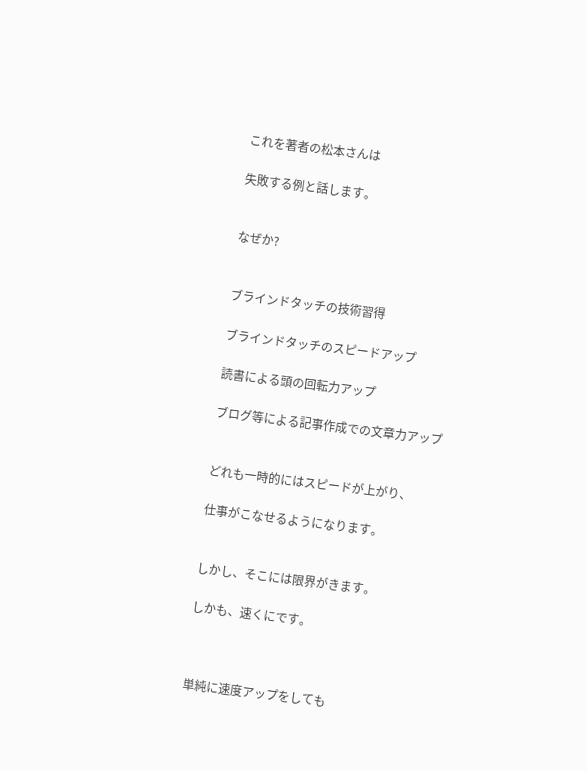これを著者の松本さんは

失敗する例と話します。


なぜか?


ブラインドタッチの技術習得

ブラインドタッチのスピードアップ

読書による頭の回転力アップ

ブログ等による記事作成での文章力アップ


どれも一時的にはスピードが上がり、

仕事がこなせるようになります。


しかし、そこには限界がきます。

しかも、速くにです。



単純に速度アップをしても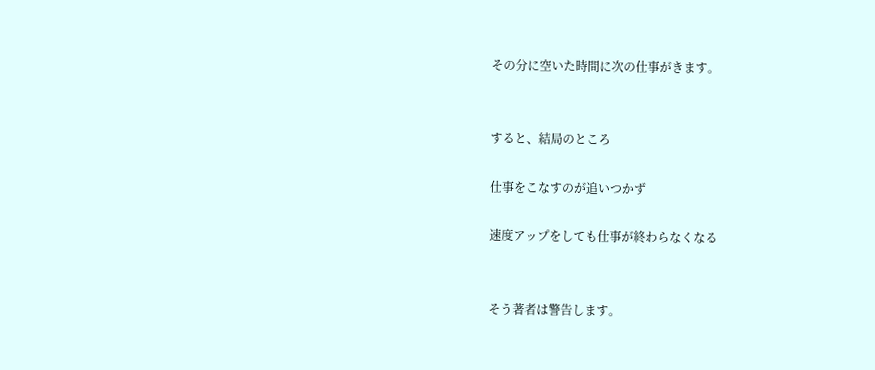その分に空いた時間に次の仕事がきます。


すると、結局のところ

仕事をこなすのが追いつかず

速度アップをしても仕事が終わらなくなる


そう著者は警告します。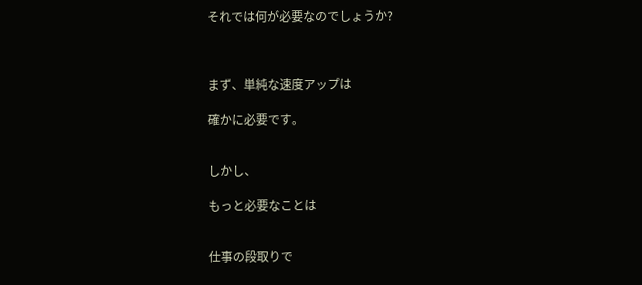それでは何が必要なのでしょうか?



まず、単純な速度アップは

確かに必要です。


しかし、

もっと必要なことは


仕事の段取りで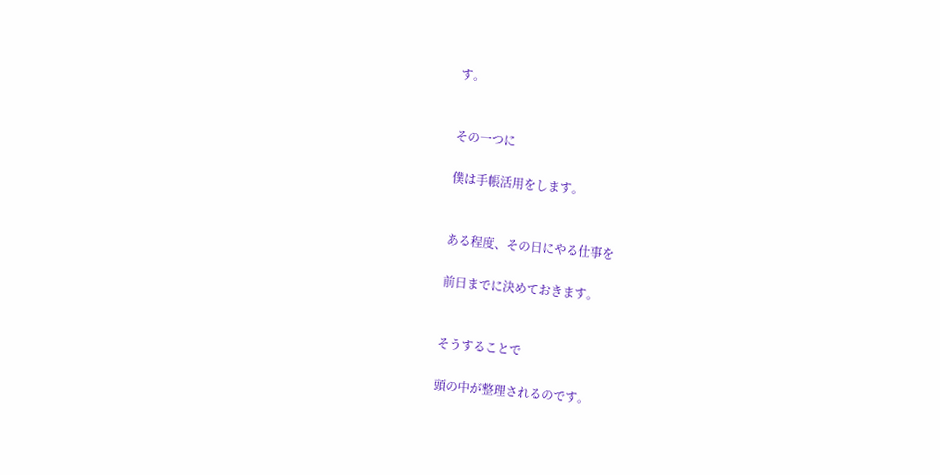す。


その一つに

僕は手帳活用をします。


ある程度、その日にやる仕事を

前日までに決めておきます。


そうすることで

頭の中が整理されるのです。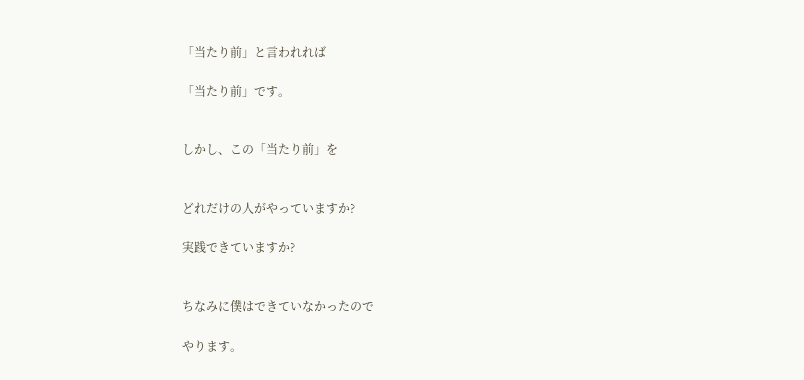「当たり前」と言われれば

「当たり前」です。


しかし、この「当たり前」を


どれだけの人がやっていますか?

実践できていますか?


ちなみに僕はできていなかったので

やります。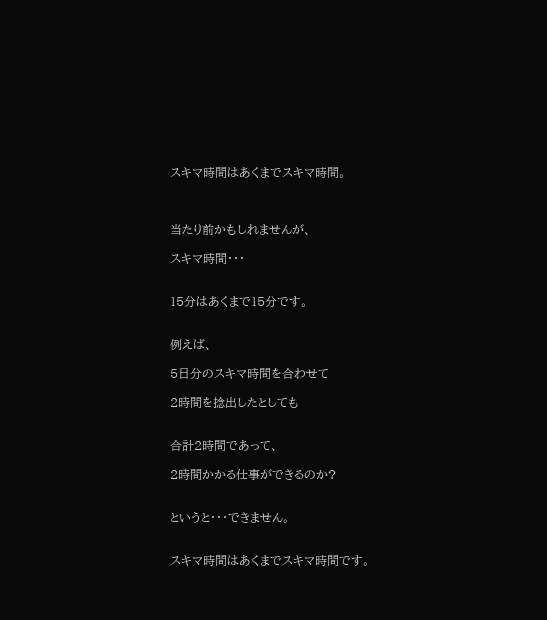スキマ時間はあくまでスキマ時間。



当たり前かもしれませんが、

スキマ時間・・・


15分はあくまで15分です。


例えば、

5日分のスキマ時間を合わせて

2時間を捻出したとしても


合計2時間であって、

2時間かかる仕事ができるのか?


というと・・・できません。


スキマ時間はあくまでスキマ時間です。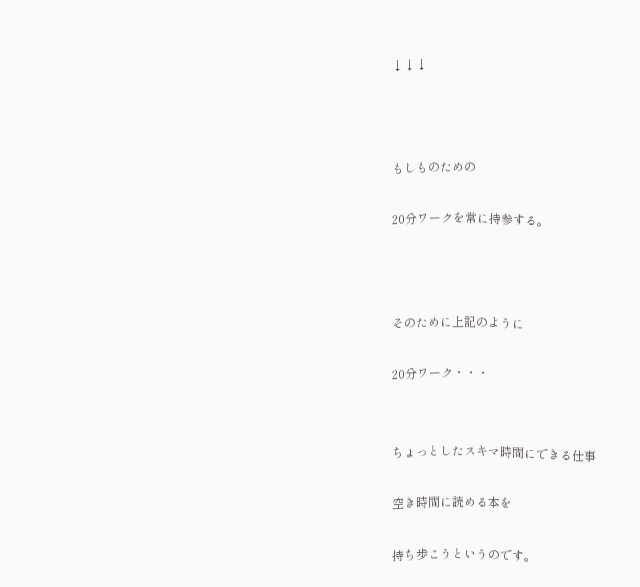↓↓↓



もしものための

20分ワークを常に持参する。



そのために上記のように

20分ワーク・・・


ちょっとしたスキマ時間にできる仕事

空き時間に読める本を

持ち歩こうというのです。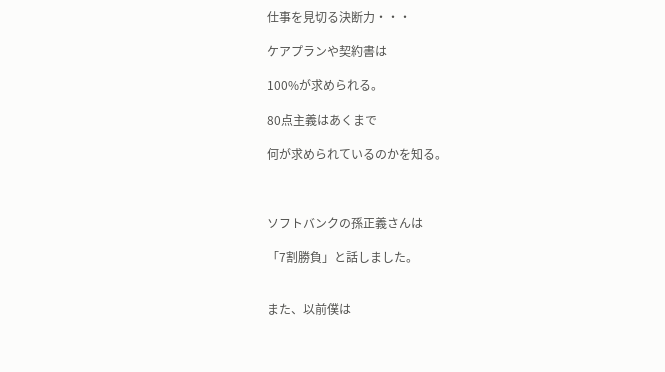仕事を見切る決断力・・・

ケアプランや契約書は

100%が求められる。

80点主義はあくまで

何が求められているのかを知る。



ソフトバンクの孫正義さんは

「7割勝負」と話しました。


また、以前僕は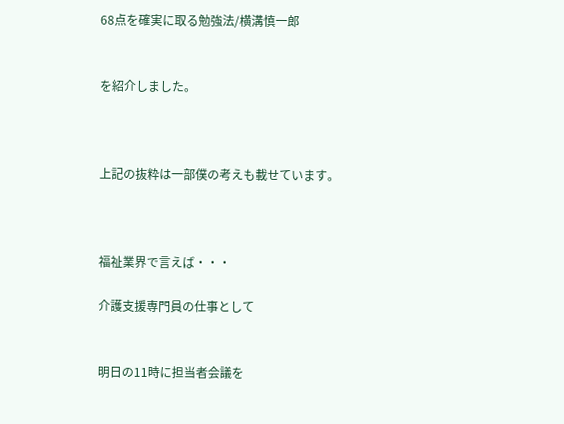68点を確実に取る勉強法/横溝慎一郎


を紹介しました。



上記の抜粋は一部僕の考えも載せています。



福祉業界で言えば・・・

介護支援専門員の仕事として


明日の11時に担当者会議を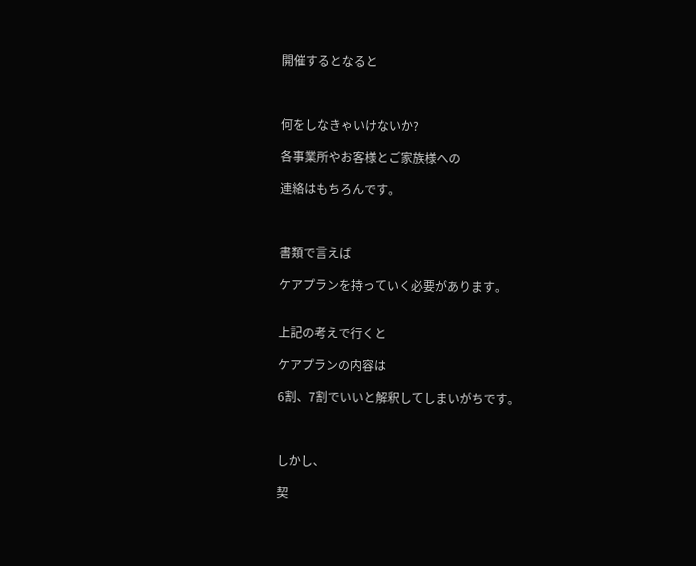開催するとなると



何をしなきゃいけないか?

各事業所やお客様とご家族様への

連絡はもちろんです。



書類で言えば

ケアプランを持っていく必要があります。


上記の考えで行くと

ケアプランの内容は

6割、7割でいいと解釈してしまいがちです。



しかし、

契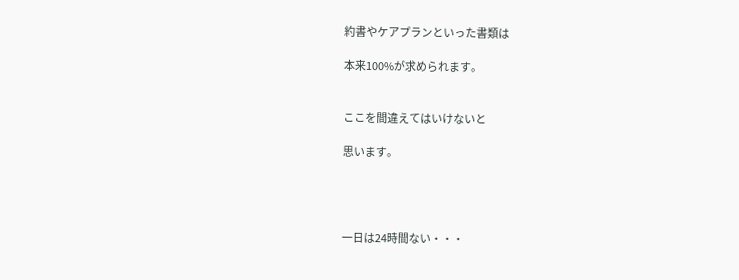約書やケアプランといった書類は

本来100%が求められます。


ここを間違えてはいけないと

思います。




一日は24時間ない・・・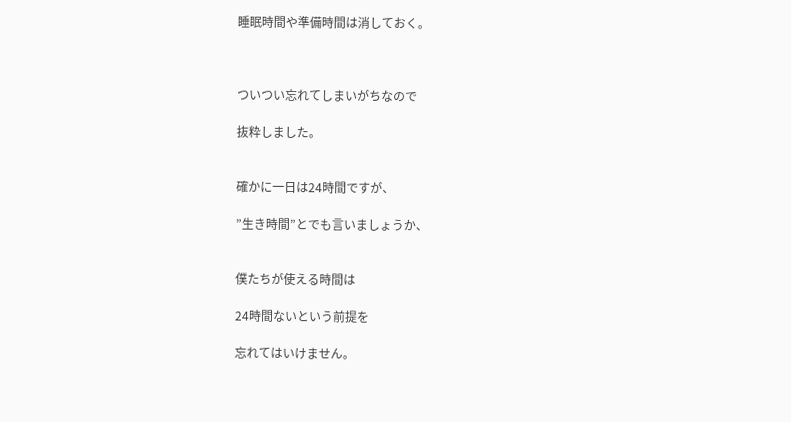睡眠時間や準備時間は消しておく。



ついつい忘れてしまいがちなので

抜粋しました。


確かに一日は24時間ですが、

”生き時間”とでも言いましょうか、


僕たちが使える時間は

24時間ないという前提を

忘れてはいけません。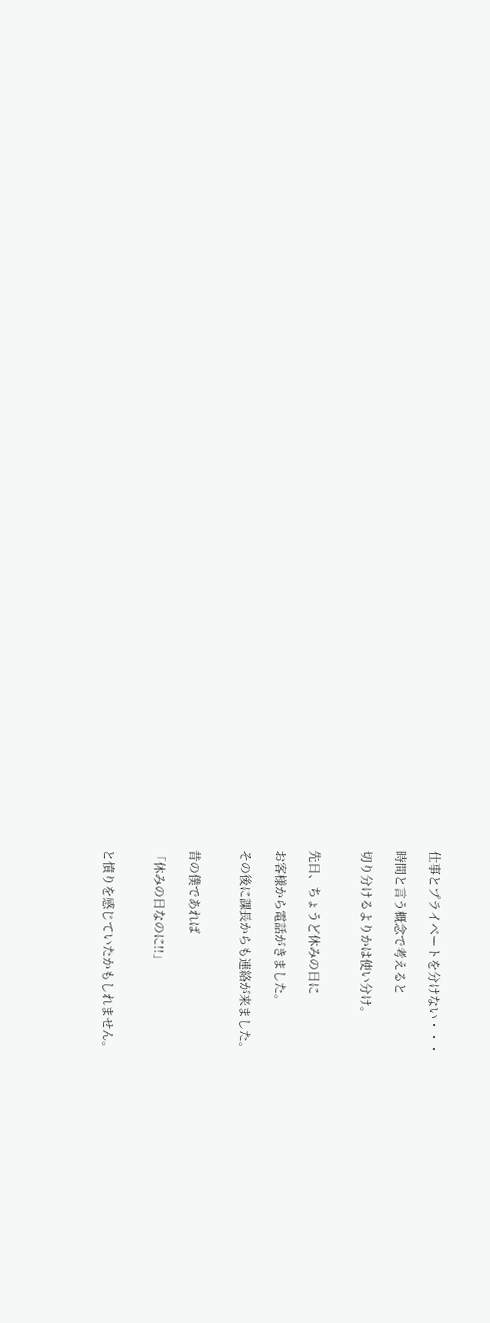仕事とプライベートを分けない・・・

時間と言う概念で考えると

切り分けるよりかは使い分け。


先日、ちょうど休みの日に

お客様から電話がきました。

その後に課長からも連絡が来ました。


昔の僕であれば

「休みの日なのに!!」


と憤りを感じていたかもしれません。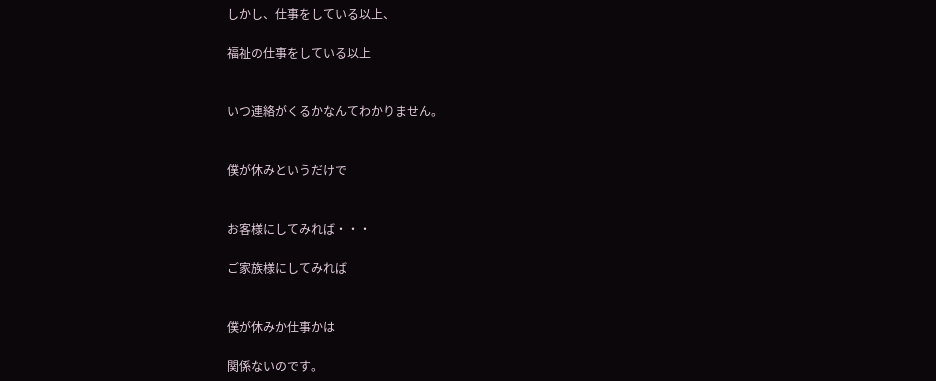しかし、仕事をしている以上、

福祉の仕事をしている以上


いつ連絡がくるかなんてわかりません。


僕が休みというだけで


お客様にしてみれば・・・

ご家族様にしてみれば


僕が休みか仕事かは

関係ないのです。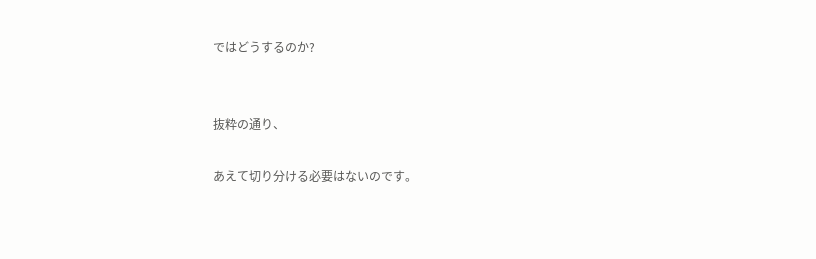ではどうするのか?


抜粋の通り、

あえて切り分ける必要はないのです。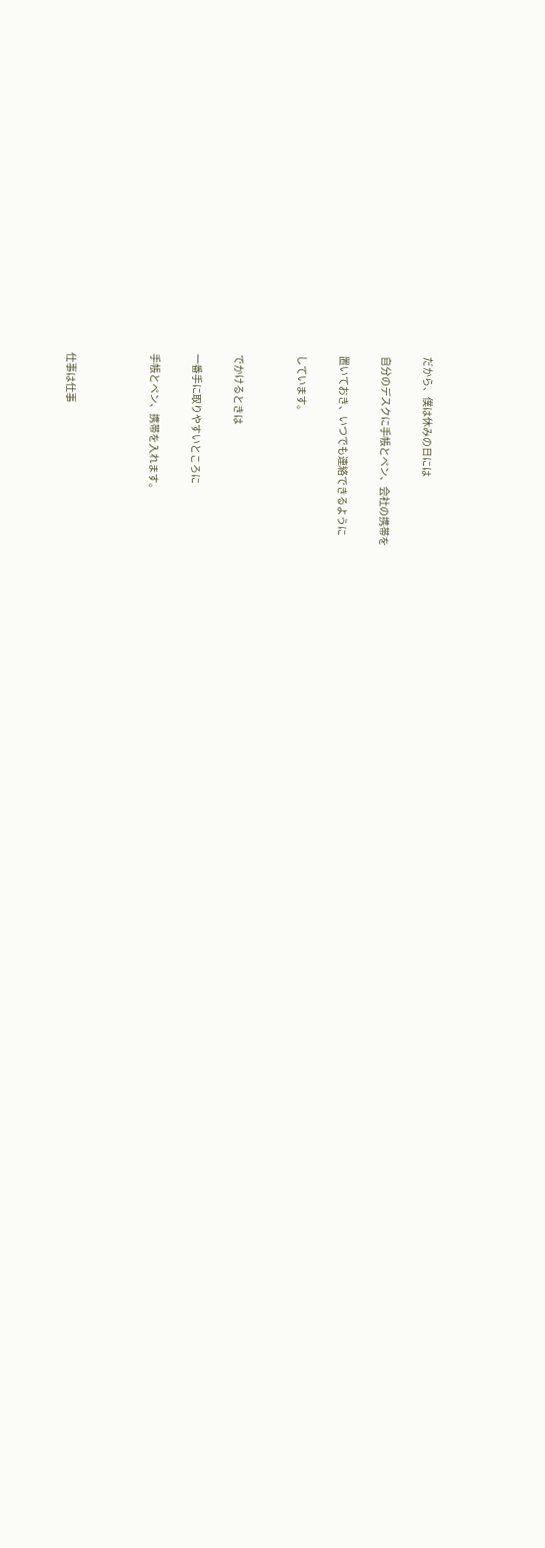だから、僕は休みの日には

自分のデスクに手帳とペン、会社の携帯を

置いておき、いつでも連絡できるように

しています。


でかけるときは

一番手に取りやすいところに

手帳とペン、携帯を入れます。



仕事は仕事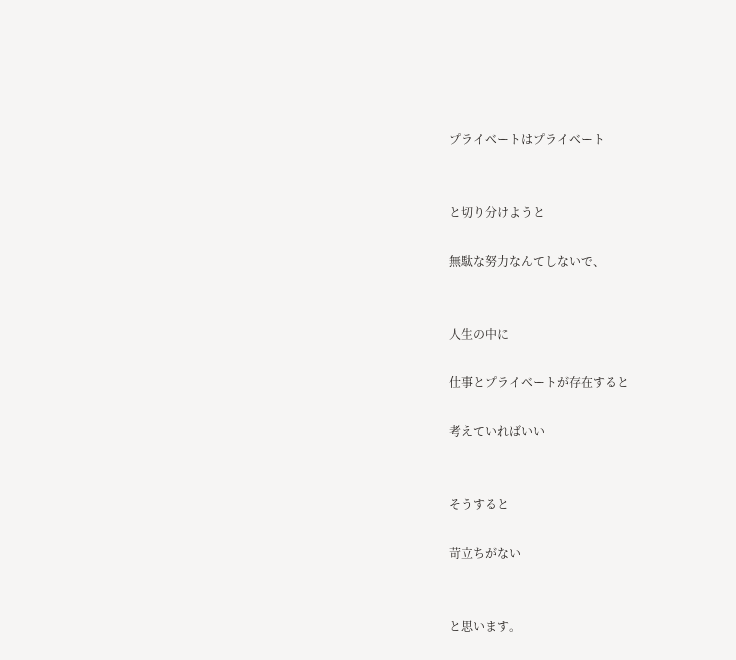プライベートはプライベート


と切り分けようと

無駄な努力なんてしないで、


人生の中に

仕事とプライベートが存在すると

考えていればいい


そうすると

苛立ちがない


と思います。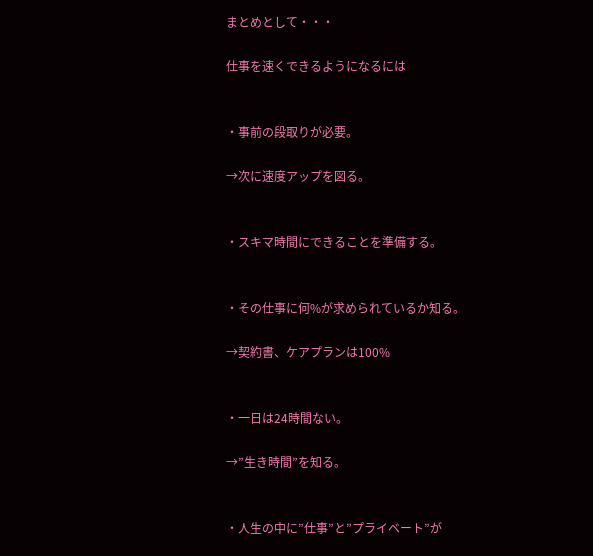まとめとして・・・

仕事を速くできるようになるには


・事前の段取りが必要。

→次に速度アップを図る。


・スキマ時間にできることを準備する。


・その仕事に何%が求められているか知る。

→契約書、ケアプランは100%


・一日は24時間ない。

→”生き時間”を知る。


・人生の中に”仕事”と”プライベート”が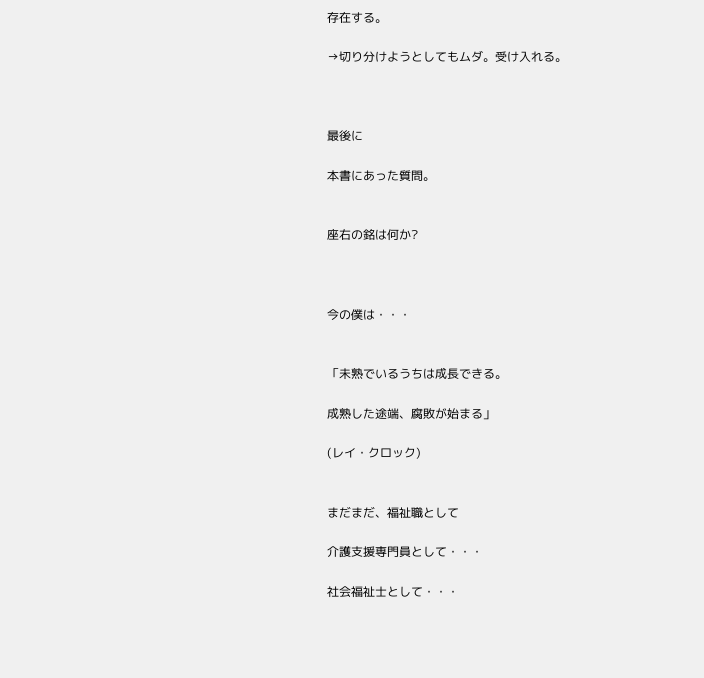存在する。

→切り分けようとしてもムダ。受け入れる。



最後に

本書にあった質問。


座右の銘は何か?



今の僕は・・・


「未熟でいるうちは成長できる。

成熟した途端、腐敗が始まる」

(レイ・クロック)


まだまだ、福祉職として

介護支援専門員として・・・

社会福祉士として・・・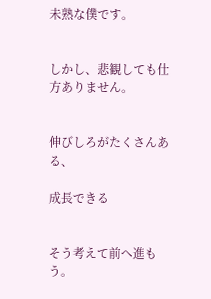未熟な僕です。


しかし、悲観しても仕方ありません。


伸びしろがたくさんある、

成長できる


そう考えて前へ進もう。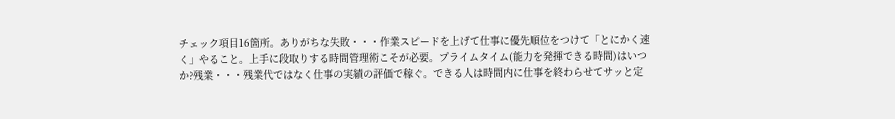チェック項目16箇所。ありがちな失敗・・・作業スピードを上げて仕事に優先順位をつけて「とにかく速く」やること。上手に段取りする時間管理術こそが必要。プライムタイム(能力を発揮できる時間)はいつか?残業・・・残業代ではなく仕事の実績の評価で稼ぐ。できる人は時間内に仕事を終わらせてサッと定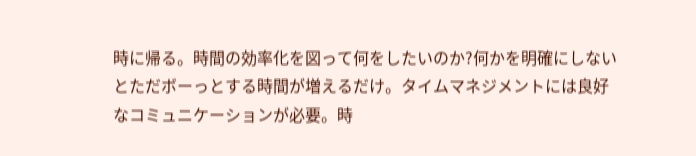時に帰る。時間の効率化を図って何をしたいのか?何かを明確にしないとただボーっとする時間が増えるだけ。タイムマネジメントには良好なコミュニケーションが必要。時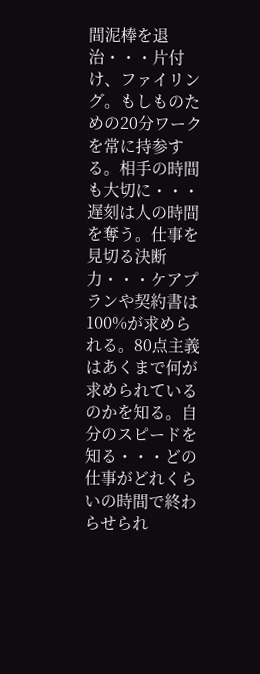間泥棒を退治・・・片付け、ファイリング。もしものための20分ワークを常に持参する。相手の時間も大切に・・・遅刻は人の時間を奪う。仕事を見切る決断力・・・ケアプランや契約書は100%が求められる。80点主義はあくまで何が求められているのかを知る。自分のスピードを知る・・・どの仕事がどれくらいの時間で終わらせられ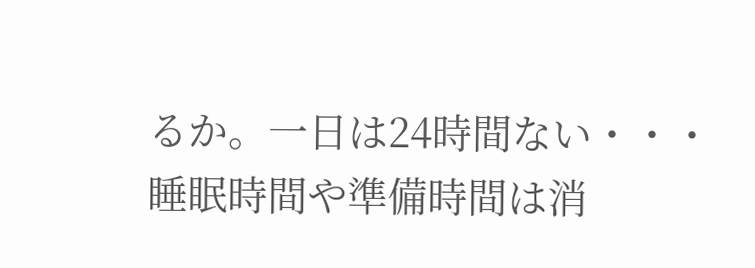るか。一日は24時間ない・・・睡眠時間や準備時間は消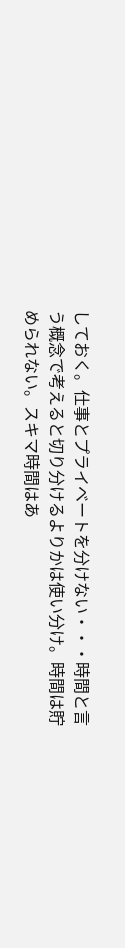しておく。仕事とプライベートを分けない・・・時間と言う概念で考えると切り分けるよりかは使い分け。時間は貯められない。スキマ時間はあ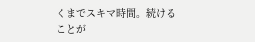くまでスキマ時間。続けることが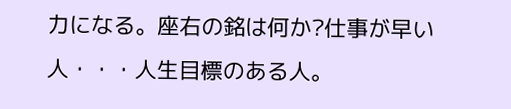力になる。座右の銘は何か?仕事が早い人・・・人生目標のある人。